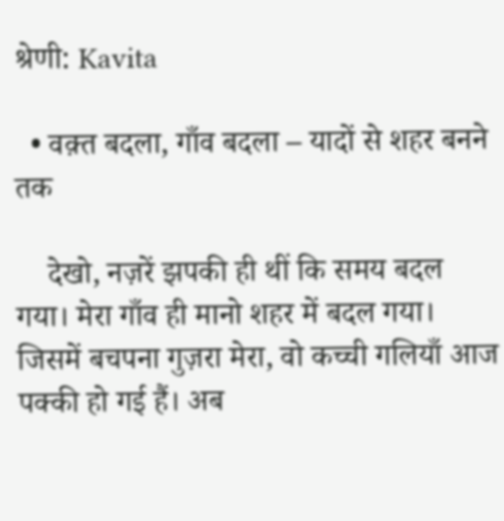श्रेणी: Kavita

  • वक़्त बदला, गाँव बदला – यादों से शहर बनने तक

    देखो, नज़रें झपकी ही थीं कि समय बदल गया। मेरा गाँव ही मानो शहर में बदल गया। जिसमें बचपना गुज़रा मेरा, वो कच्ची गलियाँ आज पक्की हो गई हैं। अब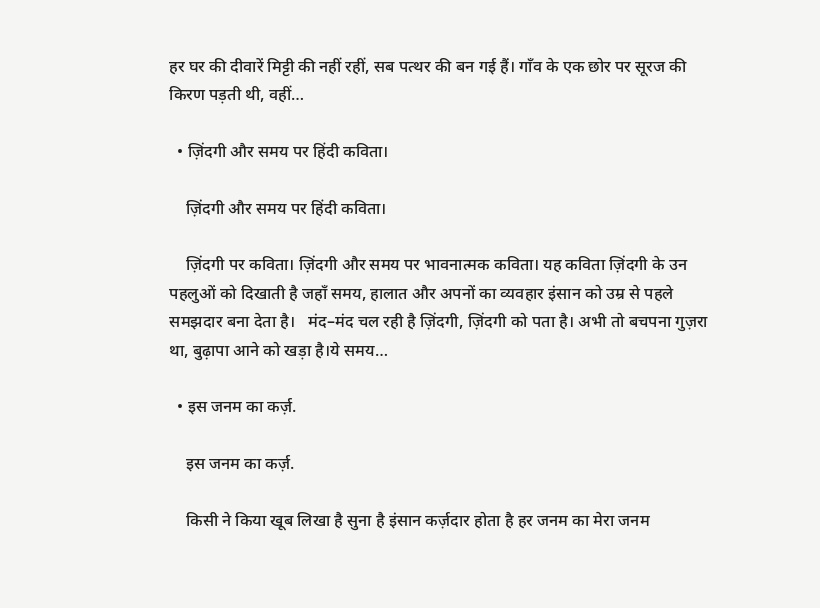हर घर की दीवारें मिट्टी की नहीं रहीं, सब पत्थर की बन गई हैं। गाँव के एक छोर पर सूरज की किरण पड़ती थी, वहीं…

  • ज़िंदगी और समय पर हिंदी कविता।

    ज़िंदगी और समय पर हिंदी कविता।

    ज़िंदगी पर कविता। ज़िंदगी और समय पर भावनात्मक कविता। यह कविता ज़िंदगी के उन पहलुओं को दिखाती है जहाँ समय, हालात और अपनों का व्यवहार इंसान को उम्र से पहले समझदार बना देता है।   मंद–मंद चल रही है ज़िंदगी, ज़िंदगी को पता है। अभी तो बचपना गुज़रा था, बुढ़ापा आने को खड़ा है।ये समय…

  • इस जनम का कर्ज़.

    इस जनम का कर्ज़.

    किसी ने किया खूब लिखा है सुना है इंसान कर्ज़दार होता है हर जनम का मेरा जनम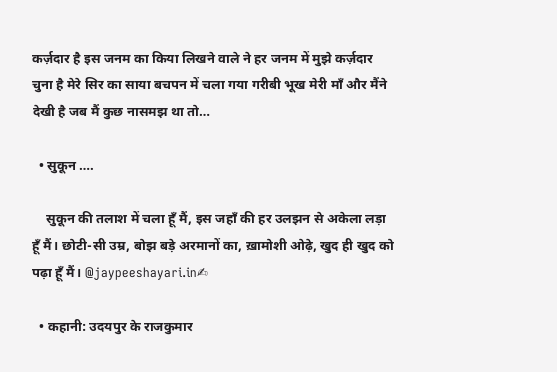कर्ज़दार है इस जनम का किया लिखने वाले ने हर जनम में मुझे कर्ज़दार चुना है मेरे सिर का साया बचपन में चला गया गरीबी भूख मेरी माँ और मैंने देखी है जब मैं कुछ नासमझ था तो…

  • सुकून ….

    सुकून की तलाश में चला हूँ मैं, इस जहाँ की हर उलझन से अकेला लड़ा हूँ मैं। छोटी-सी उम्र, बोझ बड़े अरमानों का, ख़ामोशी ओढ़े, खुद ही खुद को पढ़ा हूँ मैं। @jaypeeshayari.in✍

  • कहानी: उदयपुर के राजकुमार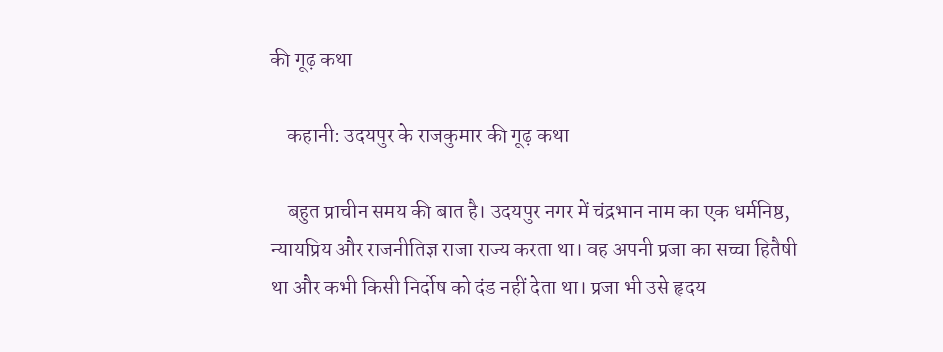की गूढ़ कथा

    कहानी: उदयपुर के राजकुमार की गूढ़ कथा

    बहुत प्राचीन समय की बात है। उदयपुर नगर में चंद्रभान नाम का एक धर्मनिष्ठ, न्यायप्रिय और राजनीतिज्ञ राजा राज्य करता था। वह अपनी प्रजा का सच्चा हितैषी था और कभी किसी निर्दोष को दंड नहीं देता था। प्रजा भी उसे हृदय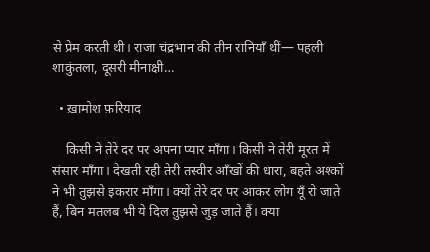से प्रेम करती थी। राजा चंद्रभान की तीन रानियाँ थीं— पहली शाकुंतला, दूसरी मीनाक्षी…

  • ख़ामोश फ़रियाद

    किसी ने तेरे दर पर अपना प्यार माँगा। किसी ने तेरी मूरत में संसार माँगा। देखती रही तेरी तस्वीर आँखों की धारा, बहते अश्कों ने भी तुझसे इकरार माँगा। क्यों तेरे दर पर आकर लोग यूँ रो जाते हैं, बिन मतलब भी ये दिल तुझसे जुड़ जाते हैं। क्या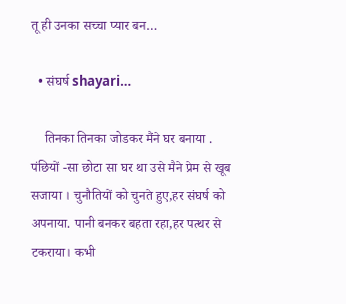तू ही उनका सच्चा प्यार बन…

  • संघर्ष shayari…

    तिनका तिनका जोडकर मैंने घर बनाया . पंछियों -सा छोटा सा घर था उसे मैने प्रेम से खूब सजाया । चुनौतियों को चुनते हुए,हर संघर्ष को अपनाया. पानी बनकर बहता रहा,हर पत्थर से टकराया। कभी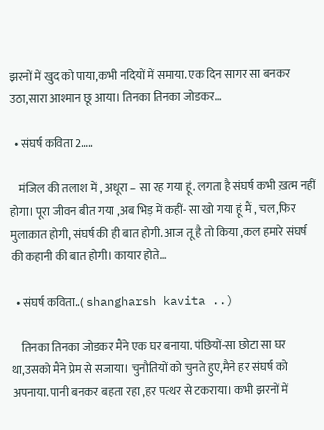झरनों में खुद को पाया,कभी नदियों में समाया. एक दिन सागर सा बनकर उठा,सारा आश्मान छू आया। तिनका तिनका जोडकर…

  • संघर्ष कविता 2…..

    मंजिल की तलाश में , अधूरा – सा रह गया हूं. लगता है संघर्ष कभी ख़त्म नहीं होगा। पूरा जीवन बीत गया ,अब भिड़ में कहीं- सा खो गया हूं मैं , चल,फिर मुलाक़ात होगी, संघर्ष की ही बात होगी. आज तू है तो किया ,कल हमारे संघर्ष की कहानी की बात होगी। कायार होते…

  • संघर्ष कविता..( shangharsh kavita ..)

    तिनका तिनका जोडकर मैंने एक घर बनाया. पंछियों-सा छोटा सा घर था,उसको मैंने प्रेम से सजाया। चुनौतियों को चुनते हुए,मैने हर संघर्ष को अपनाया. पानी बनकर बहता रहा ,हर पत्थर से टकराया। कभी झरनों में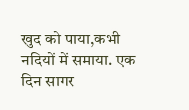खुद को पाया,कभी नदियों में समाया. एक दिन सागर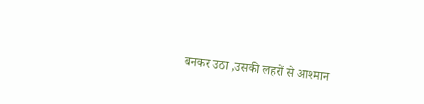बनकर उठा ,उसकी लहरों से आश्मान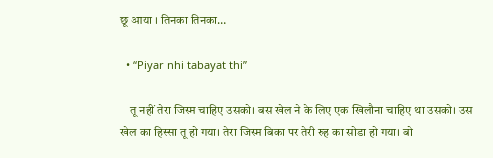छू आया । तिनका तिनका…

  • “Piyar nhi tabayat thi”

    तू नहीं तेरा जिस्म चाहिए उसको। बस खेल ने के लिए एक खिलौना चाहिए था उसको। उस खेल का हिस्सा तू हो गया। तेरा जिस्म बिका पर तेरी रुह का सोडा हो गया। बो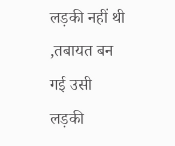लड़की नहीं थी ,तबायत बन गई उसी लड़की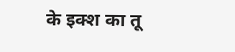के इक्श का तू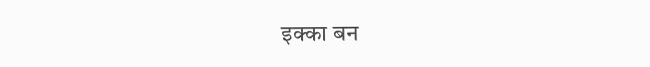इक्का बन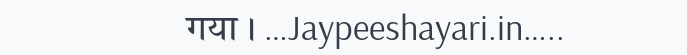गया । …Jaypeeshayari.in…..